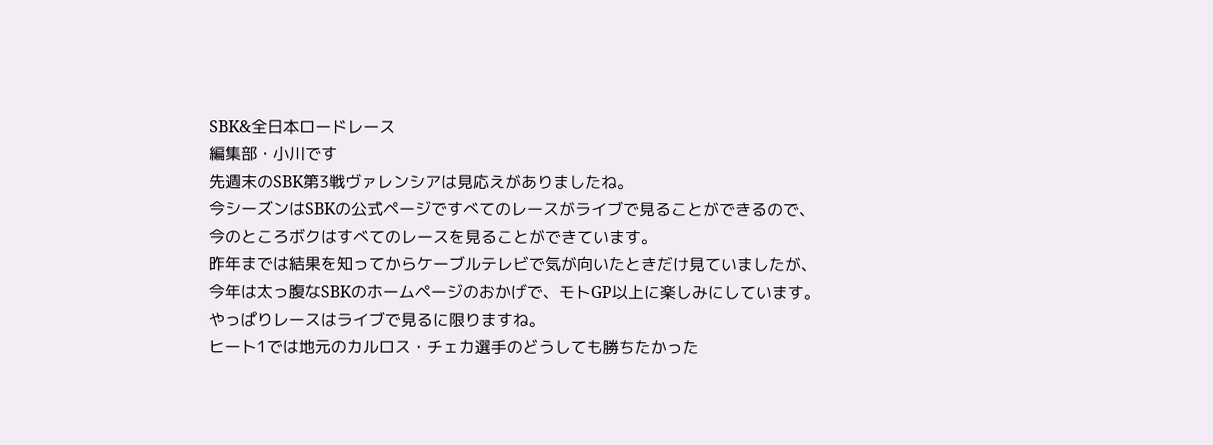SBK&全日本ロードレース
編集部・小川です
先週末のSBK第3戦ヴァレンシアは見応えがありましたね。
今シーズンはSBKの公式ページですべてのレースがライブで見ることができるので、今のところボクはすべてのレースを見ることができています。
昨年までは結果を知ってからケーブルテレビで気が向いたときだけ見ていましたが、今年は太っ腹なSBKのホームページのおかげで、モトGP以上に楽しみにしています。
やっぱりレースはライブで見るに限りますね。
ヒート1では地元のカルロス・チェカ選手のどうしても勝ちたかった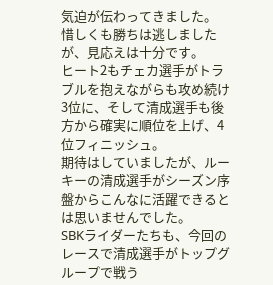気迫が伝わってきました。
惜しくも勝ちは逃しましたが、見応えは十分です。
ヒート2もチェカ選手がトラブルを抱えながらも攻め続け3位に、そして清成選手も後方から確実に順位を上げ、4位フィニッシュ。
期待はしていましたが、ルーキーの清成選手がシーズン序盤からこんなに活躍できるとは思いませんでした。
SBKライダーたちも、今回のレースで清成選手がトップグループで戦う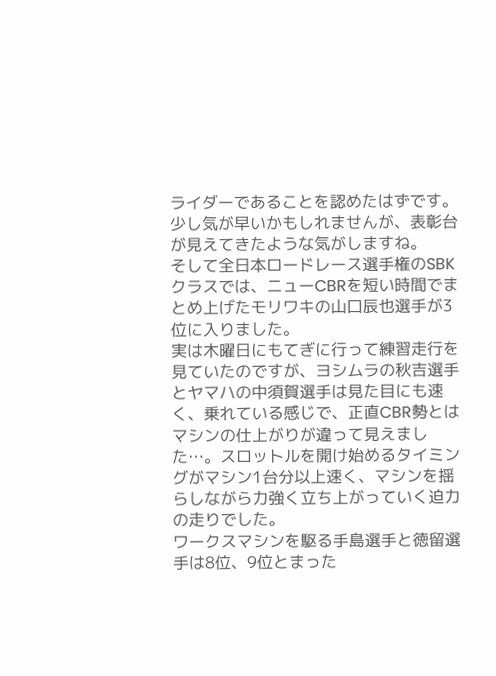ライダーであることを認めたはずです。
少し気が早いかもしれませんが、表彰台が見えてきたような気がしますね。
そして全日本ロードレース選手権のSBKクラスでは、ニューCBRを短い時間でまとめ上げたモリワキの山口辰也選手が3位に入りました。
実は木曜日にもてぎに行って練習走行を見ていたのですが、ヨシムラの秋吉選手とヤマハの中須賀選手は見た目にも速く、乗れている感じで、正直CBR勢とはマシンの仕上がりが違って見えました…。スロットルを開け始めるタイミングがマシン1台分以上速く、マシンを揺らしながら力強く立ち上がっていく迫力の走りでした。
ワークスマシンを駆る手島選手と徳留選手は8位、9位とまった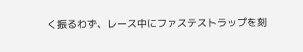く振るわず、レース中にファステストラップを刻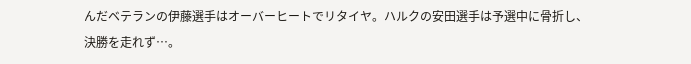んだベテランの伊藤選手はオーバーヒートでリタイヤ。ハルクの安田選手は予選中に骨折し、決勝を走れず…。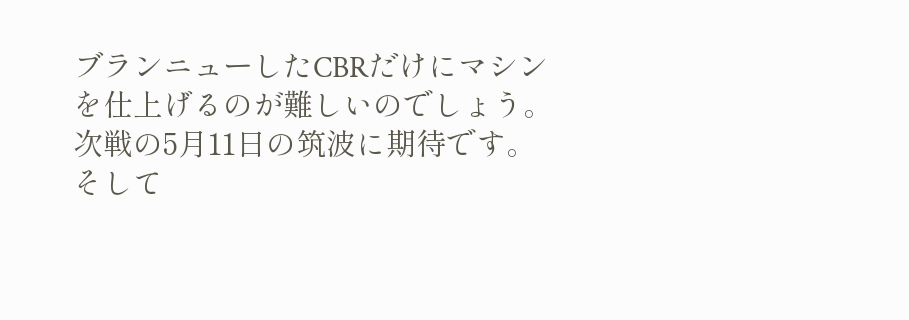ブランニューしたCBRだけにマシンを仕上げるのが難しいのでしょう。
次戦の5月11日の筑波に期待です。
そして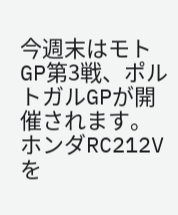今週末はモトGP第3戦、ポルトガルGPが開催されます。
ホンダRC212Vを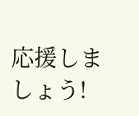応援しましょう!